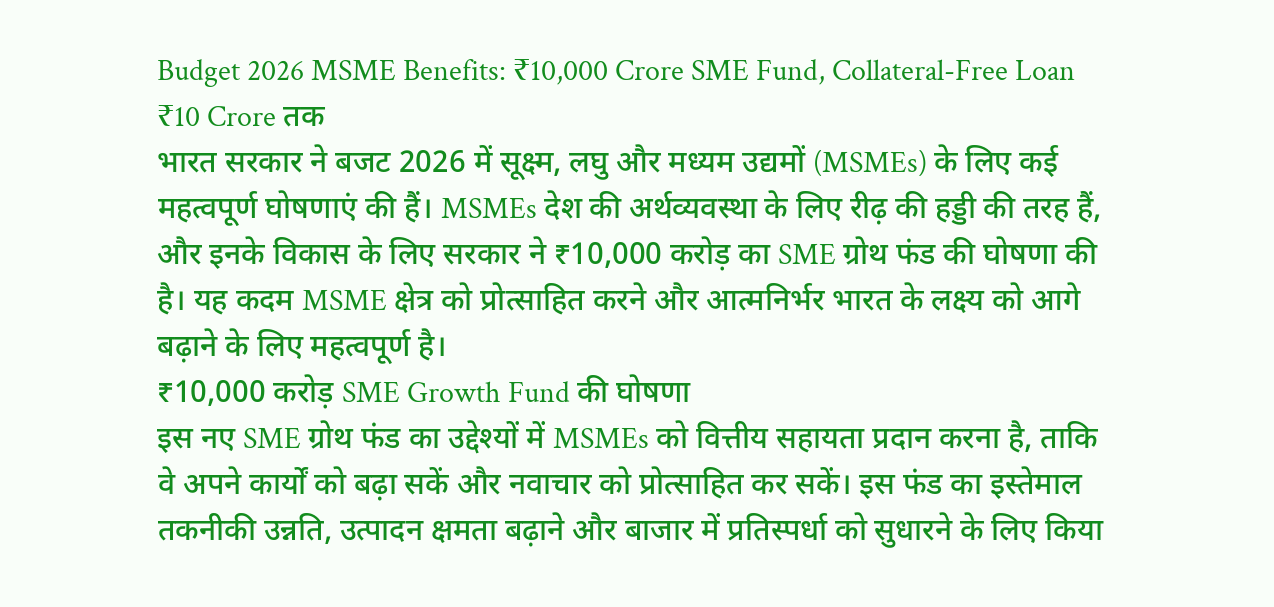Budget 2026 MSME Benefits: ₹10,000 Crore SME Fund, Collateral-Free Loan ₹10 Crore तक
भारत सरकार ने बजट 2026 में सूक्ष्म, लघु और मध्यम उद्यमों (MSMEs) के लिए कई महत्वपूर्ण घोषणाएं की हैं। MSMEs देश की अर्थव्यवस्था के लिए रीढ़ की हड्डी की तरह हैं, और इनके विकास के लिए सरकार ने ₹10,000 करोड़ का SME ग्रोथ फंड की घोषणा की है। यह कदम MSME क्षेत्र को प्रोत्साहित करने और आत्मनिर्भर भारत के लक्ष्य को आगे बढ़ाने के लिए महत्वपूर्ण है।
₹10,000 करोड़ SME Growth Fund की घोषणा
इस नए SME ग्रोथ फंड का उद्देश्यों में MSMEs को वित्तीय सहायता प्रदान करना है, ताकि वे अपने कार्यों को बढ़ा सकें और नवाचार को प्रोत्साहित कर सकें। इस फंड का इस्तेमाल तकनीकी उन्नति, उत्पादन क्षमता बढ़ाने और बाजार में प्रतिस्पर्धा को सुधारने के लिए किया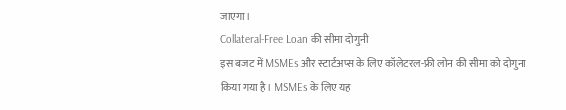जाएगा।
Collateral-Free Loan की सीमा दोगुनी
इस बजट में MSMEs और स्टार्टअप्स के लिए कॉलेटरल-फ्री लोन की सीमा को दोगुना किया गया है। MSMEs के लिए यह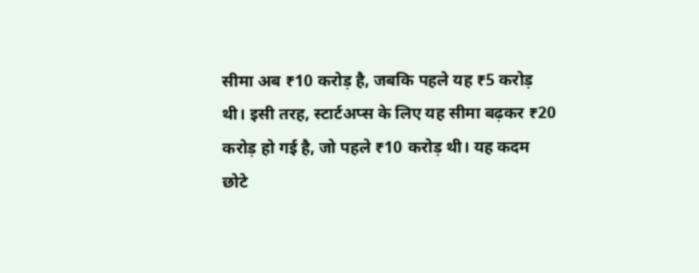सीमा अब ₹10 करोड़ है, जबकि पहले यह ₹5 करोड़ थी। इसी तरह, स्टार्टअप्स के लिए यह सीमा बढ़कर ₹20 करोड़ हो गई है, जो पहले ₹10 करोड़ थी। यह कदम छोटे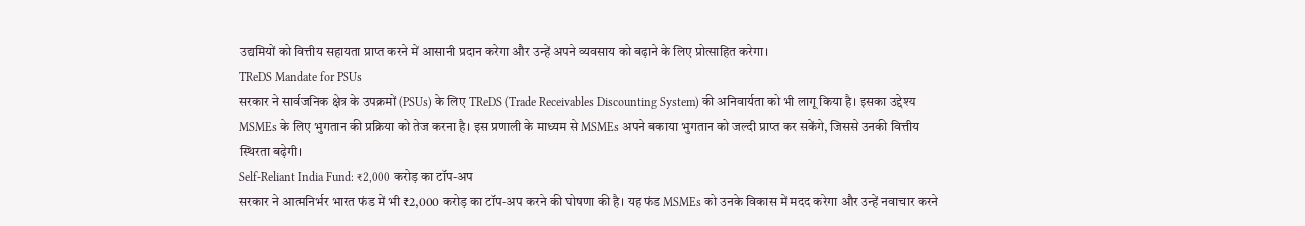उद्यमियों को वित्तीय सहायता प्राप्त करने में आसानी प्रदान करेगा और उन्हें अपने व्यवसाय को बढ़ाने के लिए प्रोत्साहित करेगा।
TReDS Mandate for PSUs
सरकार ने सार्वजनिक क्षेत्र के उपक्रमों (PSUs) के लिए TReDS (Trade Receivables Discounting System) की अनिवार्यता को भी लागू किया है। इसका उद्देश्य MSMEs के लिए भुगतान की प्रक्रिया को तेज करना है। इस प्रणाली के माध्यम से MSMEs अपने बकाया भुगतान को जल्दी प्राप्त कर सकेंगे, जिससे उनकी वित्तीय स्थिरता बढ़ेगी।
Self-Reliant India Fund: ₹2,000 करोड़ का टॉप-अप
सरकार ने आत्मनिर्भर भारत फंड में भी ₹2,000 करोड़ का टॉप-अप करने की घोषणा की है। यह फंड MSMEs को उनके विकास में मदद करेगा और उन्हें नवाचार करने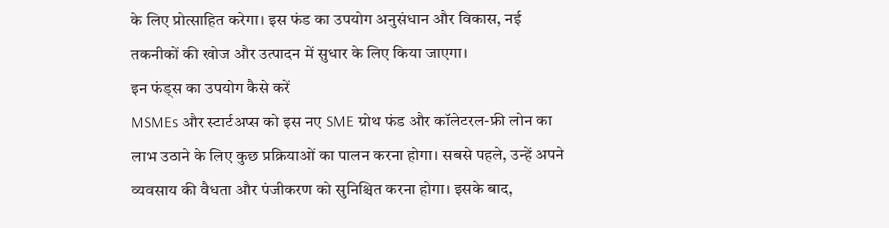के लिए प्रोत्साहित करेगा। इस फंड का उपयोग अनुसंधान और विकास, नई तकनीकों की खोज और उत्पादन में सुधार के लिए किया जाएगा।
इन फंड्स का उपयोग कैसे करें
MSMEs और स्टार्टअप्स को इस नए SME ग्रोथ फंड और कॉलेटरल-फ्री लोन का लाभ उठाने के लिए कुछ प्रक्रियाओं का पालन करना होगा। सबसे पहले, उन्हें अपने व्यवसाय की वैधता और पंजीकरण को सुनिश्चित करना होगा। इसके बाद,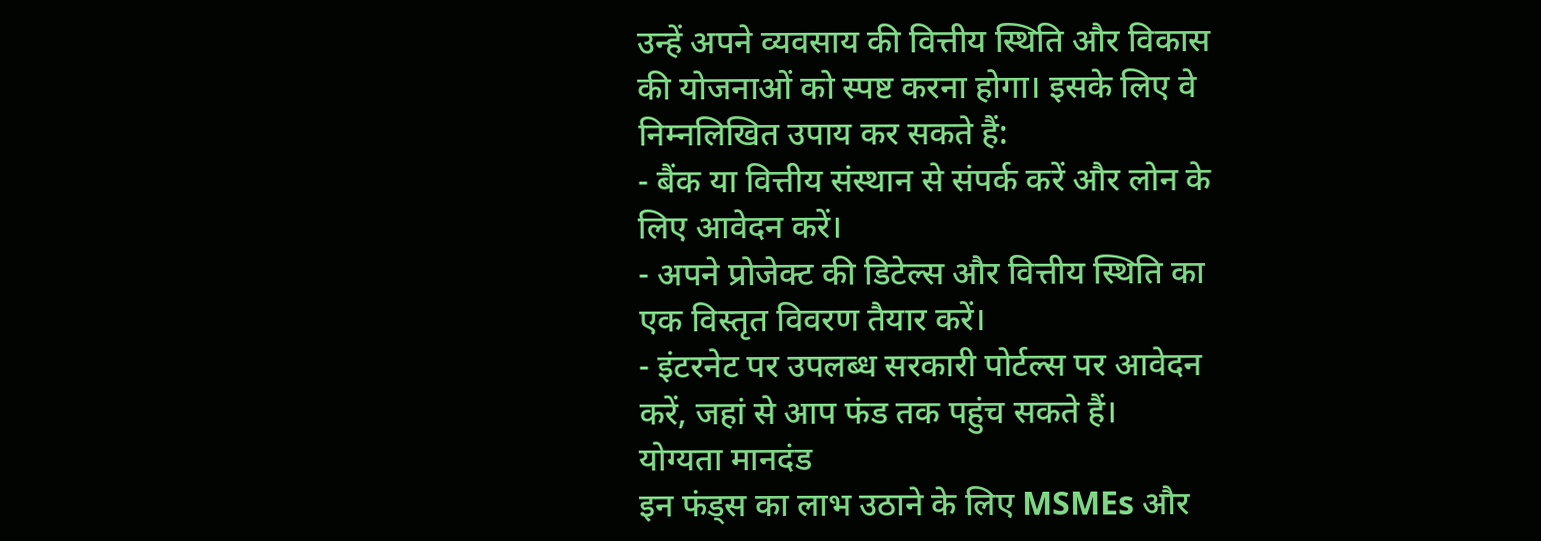उन्हें अपने व्यवसाय की वित्तीय स्थिति और विकास की योजनाओं को स्पष्ट करना होगा। इसके लिए वे निम्नलिखित उपाय कर सकते हैं:
- बैंक या वित्तीय संस्थान से संपर्क करें और लोन के लिए आवेदन करें।
- अपने प्रोजेक्ट की डिटेल्स और वित्तीय स्थिति का एक विस्तृत विवरण तैयार करें।
- इंटरनेट पर उपलब्ध सरकारी पोर्टल्स पर आवेदन करें, जहां से आप फंड तक पहुंच सकते हैं।
योग्यता मानदंड
इन फंड्स का लाभ उठाने के लिए MSMEs और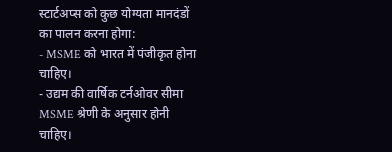स्टार्टअप्स को कुछ योग्यता मानदंडों का पालन करना होगा:
- MSME को भारत में पंजीकृत होना चाहिए।
- उद्यम की वार्षिक टर्नओवर सीमा MSME श्रेणी के अनुसार होनी चाहिए।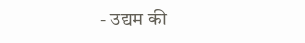- उद्यम की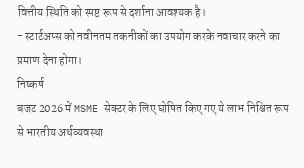वित्तीय स्थिति को स्पष्ट रूप से दर्शाना आवश्यक है।
- स्टार्टअप्स को नवीनतम तकनीकों का उपयोग करके नवाचार करने का प्रमाण देना होगा।
निष्कर्ष
बजट 2026 में MSME सेक्टर के लिए घोषित किए गए ये लाभ निश्चित रूप से भारतीय अर्थव्यवस्था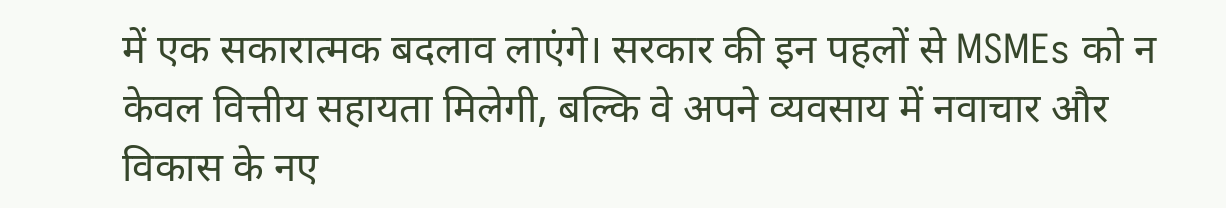में एक सकारात्मक बदलाव लाएंगे। सरकार की इन पहलों से MSMEs को न केवल वित्तीय सहायता मिलेगी, बल्कि वे अपने व्यवसाय में नवाचार और विकास के नए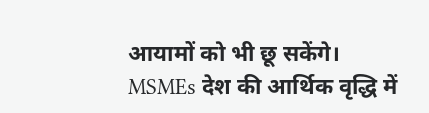आयामों को भी छू सकेंगे। MSMEs देश की आर्थिक वृद्धि में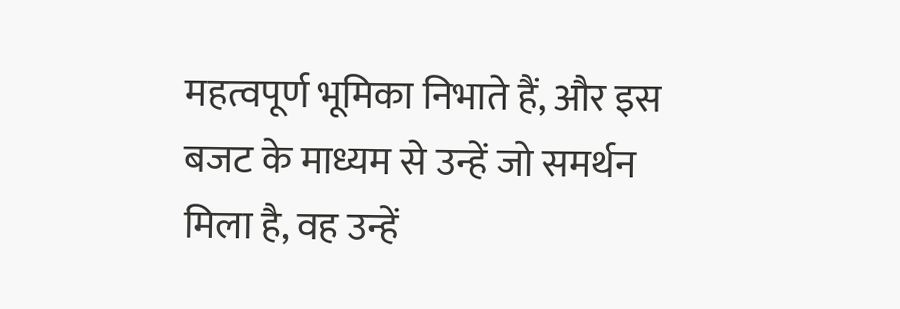महत्वपूर्ण भूमिका निभाते हैं, और इस बजट के माध्यम से उन्हें जो समर्थन मिला है, वह उन्हें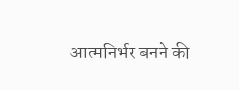आत्मनिर्भर बनने की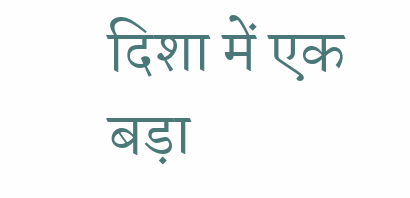दिशा में एक बड़ा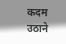कदम उठाने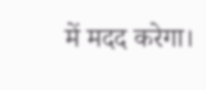में मदद करेगा।